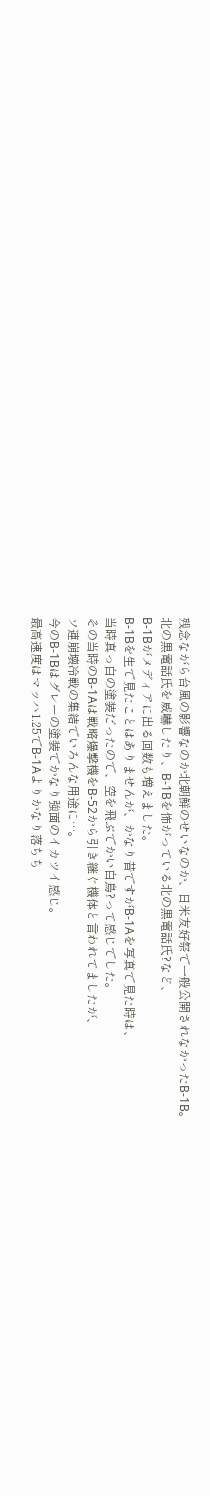残念ながら台風の影響なのか北朝鮮のせいなのか、日米友好祭で一般公開されなかったB-1B。
北の黒電話氏を威嚇したり、B-1Bを怖がっている北の黒電話氏?など、
B-1Bがメディアに出る回数も増えました。
B-1Bを生で見たことはありませんが、かなり昔ですがB-1Aを写真で見た時は、
当時真っ白の塗装だったので、空を飛ぶでかい白鳥?って感じでした。
その当時のB-1Aは戦略爆撃機をB-52から引き継ぐ機体と言われてましたが、
ソ連崩壊冷戦の集結でいろんな用途に…。
今のB-1Bはグレーの塗装でかなり強面のイカツイ感じ。
最高速度はマッハ1.25でB-1Aよりかなり落ちち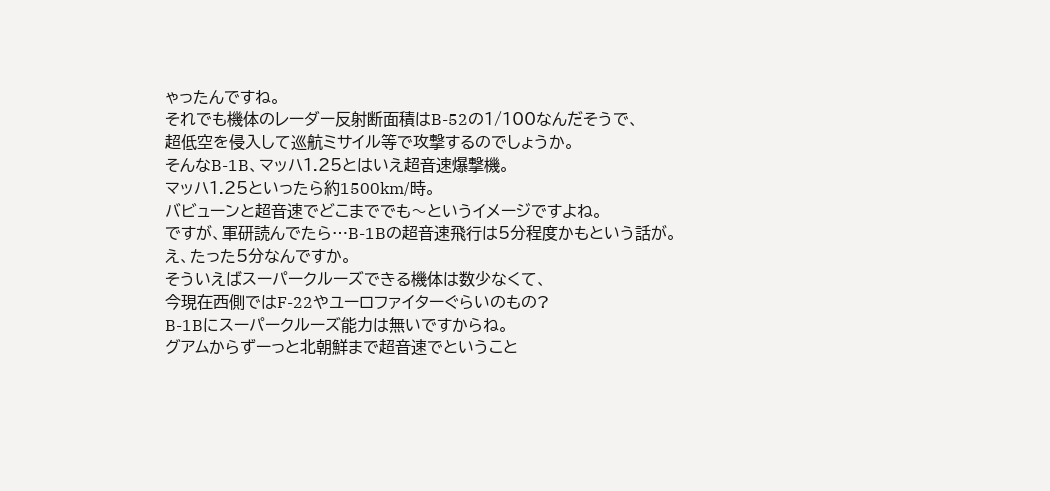ゃったんですね。
それでも機体のレーダー反射断面積はB-52の1/100なんだそうで、
超低空を侵入して巡航ミサイル等で攻撃するのでしょうか。
そんなB-1B、マッハ1.25とはいえ超音速爆撃機。
マッハ1.25といったら約1500km/時。
バビューンと超音速でどこまででも〜というイメージですよね。
ですが、軍研読んでたら…B-1Bの超音速飛行は5分程度かもという話が。
え、たった5分なんですか。
そういえばスーパークルーズできる機体は数少なくて、
今現在西側ではF-22やユーロファイターぐらいのもの?
B-1Bにスーパークルーズ能力は無いですからね。
グアムからずーっと北朝鮮まで超音速でということ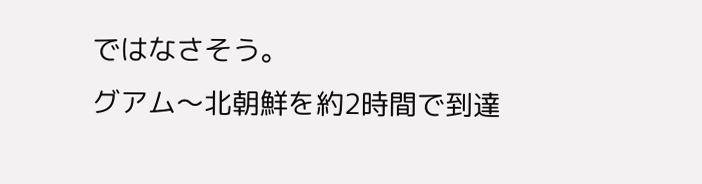ではなさそう。
グアム〜北朝鮮を約2時間で到達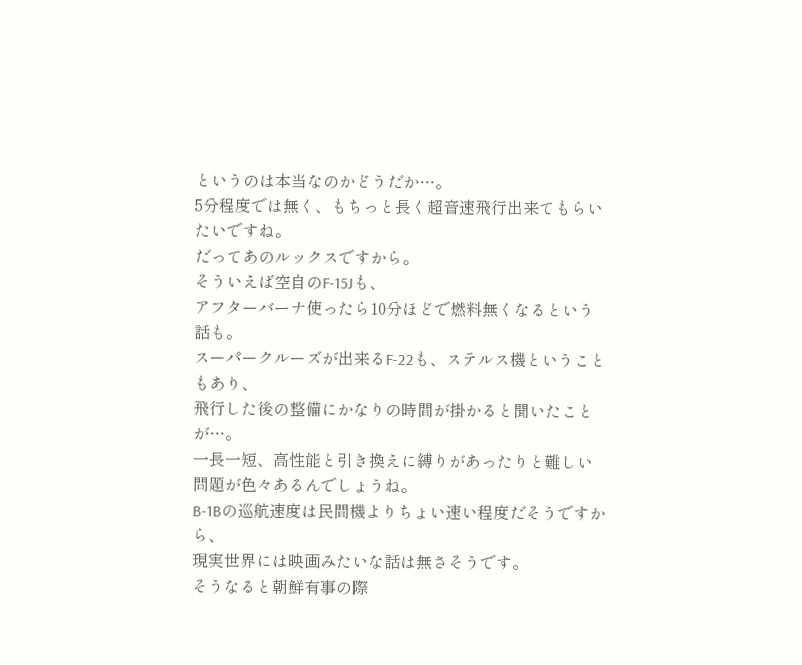というのは本当なのかどうだか…。
5分程度では無く、もちっと長く超音速飛行出来てもらいたいですね。
だってあのルックスですから。
そういえば空自のF-15Jも、
アフターバーナ使ったら10分ほどで燃料無くなるという話も。
スーパークルーズが出来るF-22も、ステルス機ということもあり、
飛行した後の整備にかなりの時間が掛かると聞いたことが…。
一長一短、高性能と引き換えに縛りがあったりと難しい問題が色々あるんでしょうね。
B-1Bの巡航速度は民間機よりちょい速い程度だそうですから、
現実世界には映画みたいな話は無さそうです。
そうなると朝鮮有事の際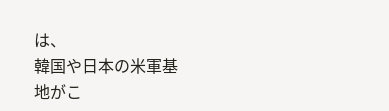は、
韓国や日本の米軍基地がこ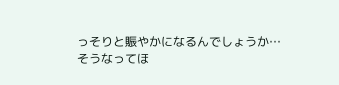っそりと賑やかになるんでしょうか…
そうなってほ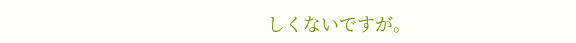しくないですが。